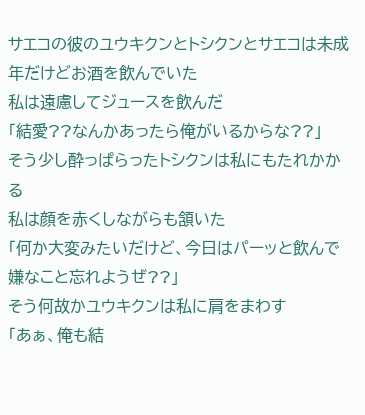サエコの彼のユウキクンとトシクンとサエコは未成年だけどお酒を飲んでいた
私は遠慮してジュースを飲んだ
「結愛??なんかあったら俺がいるからな??」
そう少し酔っぱらったトシクンは私にもたれかかる
私は顔を赤くしながらも頷いた
「何か大変みたいだけど、今日はパーッと飲んで嫌なこと忘れようぜ??」
そう何故かユウキクンは私に肩をまわす
「あぁ、俺も結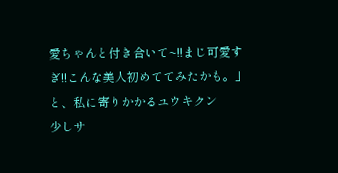愛ちゃんと付き合いて~!!まじ可愛すぎ!!こんな美人初めててみたかも。」
と、私に寄りかかるユウキクン
少しサ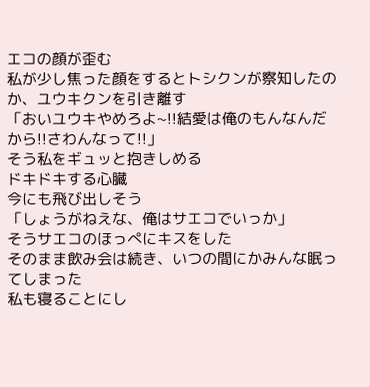エコの顔が歪む
私が少し焦った顔をするとトシクンが察知したのか、ユウキクンを引き離す
「おいユウキやめろよ~!!結愛は俺のもんなんだから!!さわんなって!!」
そう私をギュッと抱きしめる
ドキドキする心臓
今にも飛び出しそう
「しょうがねえな、俺はサエコでいっか」
そうサエコのほっぺにキスをした
そのまま飲み会は続き、いつの間にかみんな眠ってしまった
私も寝ることにし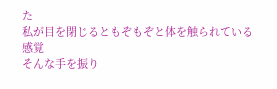た
私が目を閉じるともぞもぞと体を触られている感覚
そんな手を振り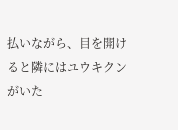払いながら、目を開けると隣にはユウキクンがいた